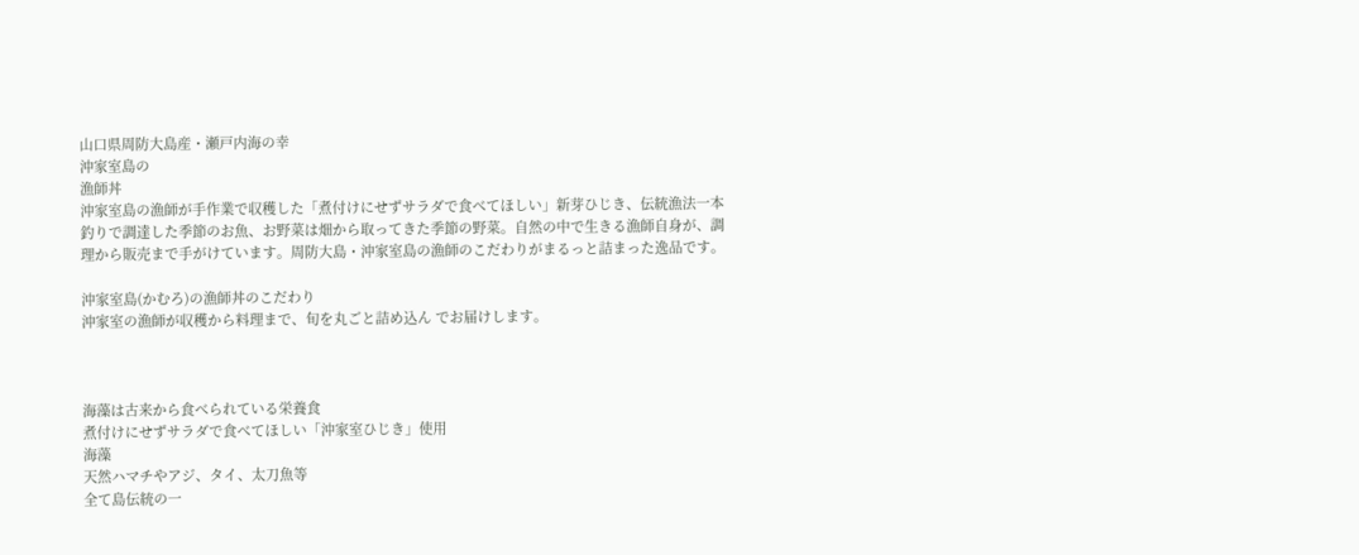山口県周防大島産・瀬戸内海の幸
沖家室島の
漁師丼
沖家室島の漁師が手作業で収穫した「煮付けにせずサラダで食べてほしい」新芽ひじき、伝統漁法一本釣りで調達した季節のお魚、お野菜は畑から取ってきた季節の野菜。自然の中で生きる漁師自身が、調理から販売まで手がけています。周防大島・沖家室島の漁師のこだわりがまるっと詰まった逸品です。

沖家室島(かむろ)の漁師丼のこだわり
沖家室の漁師が収穫から料理まで、旬を丸ごと詰め込ん でお届けします。



海藻は古来から食べられている栄養食
煮付けにせずサラダで食べてほしい「沖家室ひじき」使用
海藻
天然ハマチやアジ、タイ、太刀魚等
全て島伝統の一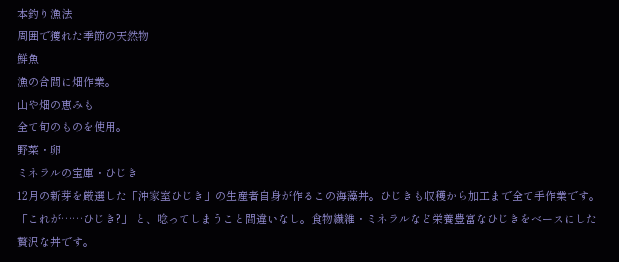本釣り漁法
周囲で獲れた季節の天然物
鮮魚
漁の合間に畑作業。
山や畑の恵みも
全て旬のものを使用。
野菜・卵
ミネラルの宝庫・ひじき
12月の新芽を厳選した「沖家室ひじき」の生産者自身が作るこの海藻丼。ひじきも収穫から加工まで全て手作業です。「これが……ひじき?」 と、唸ってしまうこと間違いなし。食物繊維・ミネラルなど栄養豊富なひじきをベースにした贅沢な丼です。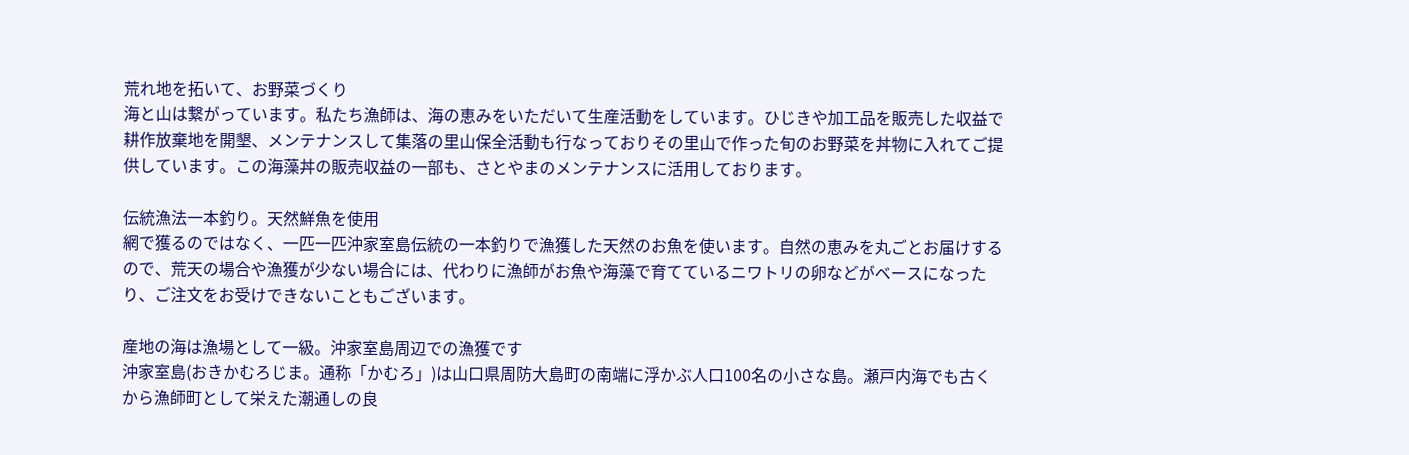荒れ地を拓いて、お野菜づくり
海と山は繋がっています。私たち漁師は、海の恵みをいただいて生産活動をしています。ひじきや加工品を販売した収益で耕作放棄地を開墾、メンテナンスして集落の里山保全活動も行なっておりその里山で作った旬のお野菜を丼物に入れてご提供しています。この海藻丼の販売収益の一部も、さとやまのメンテナンスに活用しております。

伝統漁法一本釣り。天然鮮魚を使用
網で獲るのではなく、一匹一匹沖家室島伝統の一本釣りで漁獲した天然のお魚を使います。自然の恵みを丸ごとお届けするので、荒天の場合や漁獲が少ない場合には、代わりに漁師がお魚や海藻で育てているニワトリの卵などがベースになったり、ご注文をお受けできないこともございます。

産地の海は漁場として一級。沖家室島周辺での漁獲です
沖家室島(おきかむろじま。通称「かむろ」)は山口県周防大島町の南端に浮かぶ人口100名の小さな島。瀬戸内海でも古くから漁師町として栄えた潮通しの良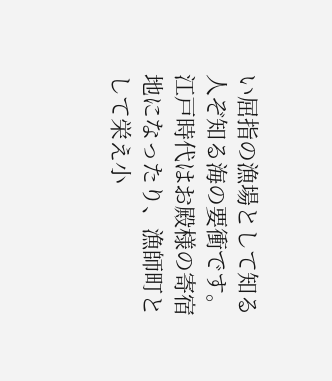い屈指の漁場として知る人ぞ知る海の要衝です。江戸時代はお殿様の寄宿地になったり、漁師町として栄え小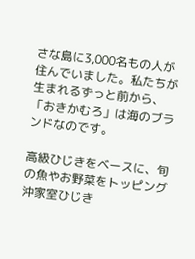さな島に3,000名もの人が住んでいました。私たちが生まれるずっと前から、「おきかむろ」は海のブランドなのです。

高級ひじきをベースに、旬の魚やお野菜をトッピング
沖家室ひじき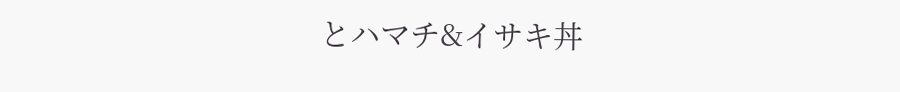とハマチ&イサキ丼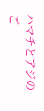ハマチとアジのご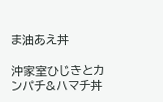ま油あえ丼

沖家室ひじきとカンパチ&ハマチ丼